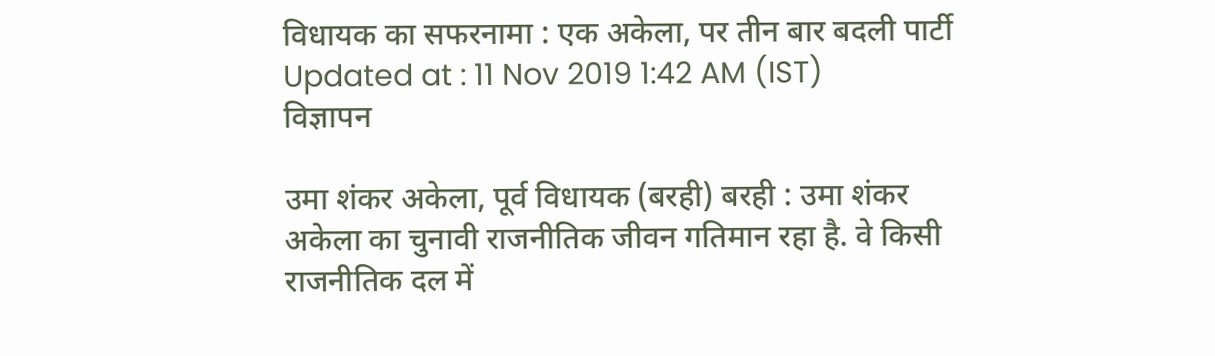विधायक का सफरनामा : एक अकेला, पर तीन बार बदली पार्टी
Updated at : 11 Nov 2019 1:42 AM (IST)
विज्ञापन

उमा शंकर अकेला, पूर्व विधायक (बरही) बरही : उमा शंकर अकेला का चुनावी राजनीतिक जीवन गतिमान रहा है. वे किसी राजनीतिक दल में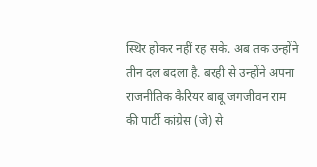स्थिर होकर नहीं रह सके. अब तक उन्होंने तीन दल बदला है. बरही से उन्होंने अपना राजनीतिक कैरियर बाबू जगजीवन राम की पार्टी कांग्रेस (जे) से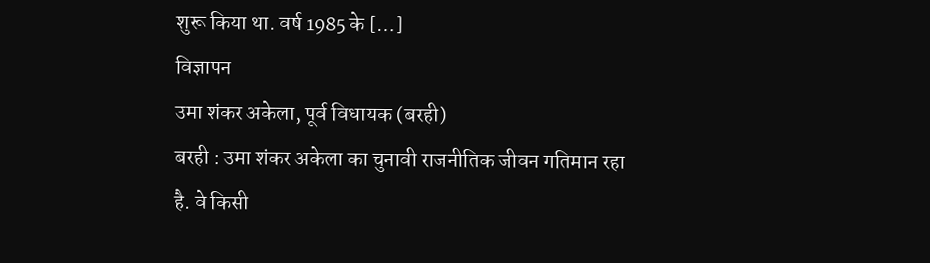शुरू किया था. वर्ष 1985 के […]
विज्ञापन
उमा शंकर अकेला, पूर्व विधायक (बरही)
बरही : उमा शंकर अकेला का चुनावी राजनीतिक जीवन गतिमान रहा है. वे किसी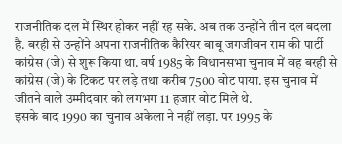राजनीतिक दल में स्थिर होकर नहीं रह सके. अब तक उन्होंने तीन दल बदला है. बरही से उन्होंने अपना राजनीतिक कैरियर बाबू जगजीवन राम की पार्टी कांग्रेस (जे) से शुरू किया था. वर्ष 1985 के विधानसभा चुनाव में वह बरही से कांग्रेस (जे) के टिकट पर लड़े तथा करीब 7500 वोट पाया. इस चुनाव में जीतने वाले उम्मीदवार को लगभग 11 हजार वोट मिले थे.
इसके बाद 1990 का चुनाव अकेला ने नहीं लड़ा. पर 1995 के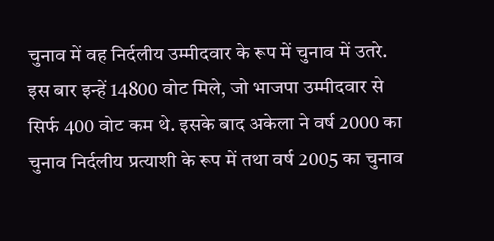चुनाव में वह निर्दलीय उम्मीदवार के रूप में चुनाव में उतरे. इस बार इन्हें 14800 वोट मिले, जो भाजपा उम्मीदवार से सिर्फ 400 वोट कम थे. इसके बाद अकेला ने वर्ष 2000 का चुनाव निर्दलीय प्रत्याशी के रूप में तथा वर्ष 2005 का चुनाव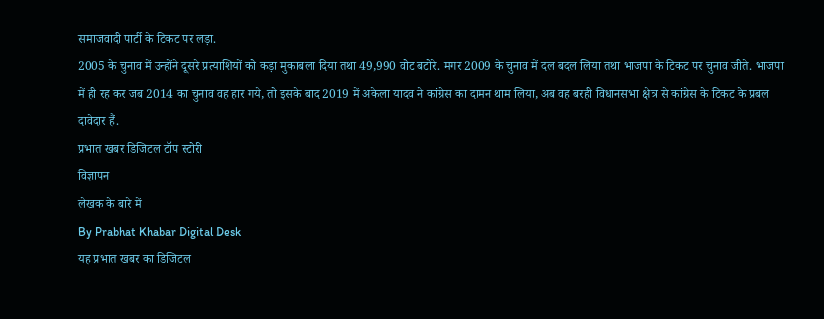समाजवादी पार्टी के टिकट पर लड़ा.
2005 के चुनाव में उन्होंने दूसरे प्रत्याशियों को कड़ा मुकाबला दिया तथा 49,990 वोट बटोरे. मगर 2009 के चुनाव में दल बदल लिया तथा भाजपा के टिकट पर चुनाव जीते. भाजपा में ही रह कर जब 2014 का चुनाव वह हार गये, तो इसके बाद 2019 में अकेला यादव ने कांग्रेस का दामन थाम लिया, अब वह बरही विधानसभा क्षेत्र से कांग्रेस के टिकट के प्रबल दावेदार हैं.
प्रभात खबर डिजिटल टॉप स्टोरी
विज्ञापन
लेखक के बारे में
By Prabhat Khabar Digital Desk
यह प्रभात खबर का डिजिटल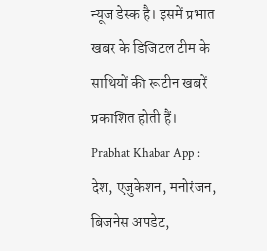न्यूज डेस्क है। इसमें प्रभात खबर के डिजिटल टीम के साथियों की रूटीन खबरें प्रकाशित होती हैं।
Prabhat Khabar App :
देश, एजुकेशन, मनोरंजन, बिजनेस अपडेट,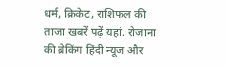धर्म, क्रिकेट, राशिफल की ताजा खबरें पढ़ें यहां. रोजाना की ब्रेकिंग हिंदी न्यूज और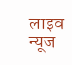लाइव न्यूज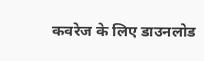कवरेज के लिए डाउनलोड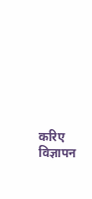करिए
विज्ञापन